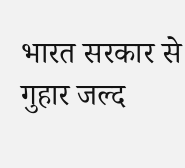भारत सरकार से गुहार जल्द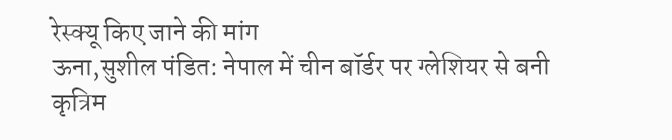रेस्क्यू किए जाने की मांग
ऊना,सुशील पंडित: नेपाल में चीन बॉर्डर पर ग्लेशियर से बनी कृत्रिम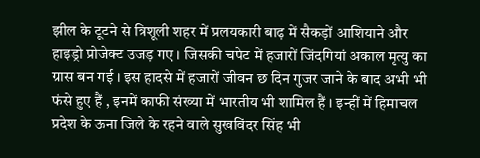झील के टूटने से त्रिशूली शहर में प्रलयकारी बाढ़ में सैकड़ों आशियाने और हाइड्रो प्रोजेक्ट उजड़ गए । जिसकी चपेट में हजारों जिंदगियां अकाल मृत्यु का ग्रास बन गई । इस हादसे में हजारों जीवन छ दिन गुजर जाने के बाद अभी भी फंसे हुए हैं , इनमें काफी संख्या में भारतीय भी शामिल हैं । इन्हीं में हिमाचल प्रदेश के ऊना जिले के रहने वाले सुखविंदर सिंह भी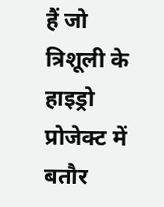हैं जो त्रिशूली के हाइड्रो प्रोजेक्ट में बतौर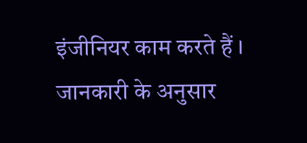इंजीनियर काम करते हैं ।
जानकारी के अनुसार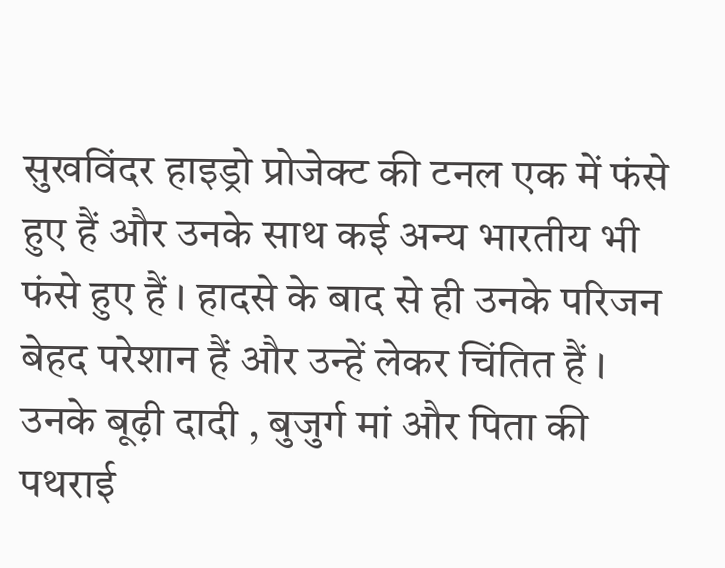सुखविंदर हाइड्रो प्रोजेक्ट की टनल एक में फंसे हुए हैं और उनके साथ कई अन्य भारतीय भी फंसे हुए हैं । हादसे के बाद से ही उनके परिजन बेहद परेशान हैं और उन्हें लेकर चिंतित हैं । उनके बूढ़ी दादी , बुजुर्ग मां और पिता की पथराई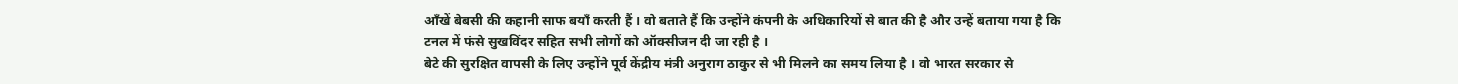आँखें बेबसी की कहानी साफ बयाँ करती हैं । वो बताते हैं कि उन्होंने कंपनी के अधिकारियों से बात की है और उन्हें बताया गया है कि टनल में फंसे सुखविंदर सहित सभी लोगों को ऑक्सीजन दी जा रही है ।
बेटे की सुरक्षित वापसी के लिए उन्होंने पूर्व केंद्रीय मंत्री अनुराग ठाकुर से भी मिलने का समय लिया है । वो भारत सरकार से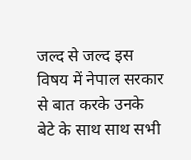जल्द से जल्द इस विषय में नेपाल सरकार से बात करके उनके बेटे के साथ साथ सभी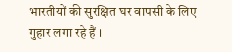भारतीयों की सुरक्षित घर वापसी के लिए गुहार लगा रहे हैं ।